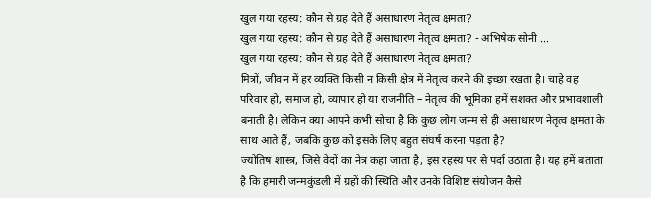खुल गया रहस्य: कौन से ग्रह देते हैं असाधारण नेतृत्व क्षमता?
खुल गया रहस्य: कौन से ग्रह देते हैं असाधारण नेतृत्व क्षमता? - अभिषेक सोनी ...
खुल गया रहस्य: कौन से ग्रह देते हैं असाधारण नेतृत्व क्षमता?
मित्रों, जीवन में हर व्यक्ति किसी न किसी क्षेत्र में नेतृत्व करने की इच्छा रखता है। चाहे वह परिवार हो, समाज हो, व्यापार हो या राजनीति – नेतृत्व की भूमिका हमें सशक्त और प्रभावशाली बनाती है। लेकिन क्या आपने कभी सोचा है कि कुछ लोग जन्म से ही असाधारण नेतृत्व क्षमता के साथ आते हैं, जबकि कुछ को इसके लिए बहुत संघर्ष करना पड़ता है?
ज्योतिष शास्त्र, जिसे वेदों का नेत्र कहा जाता है, इस रहस्य पर से पर्दा उठाता है। यह हमें बताता है कि हमारी जन्मकुंडली में ग्रहों की स्थिति और उनके विशिष्ट संयोजन कैसे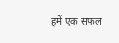हमें एक सफल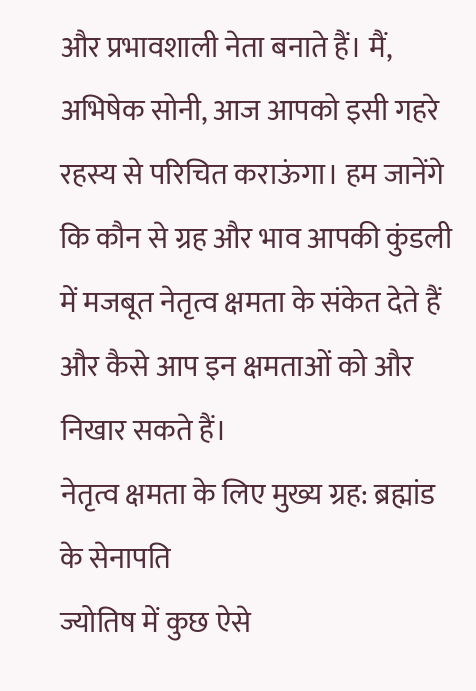और प्रभावशाली नेता बनाते हैं। मैं, अभिषेक सोनी, आज आपको इसी गहरे रहस्य से परिचित कराऊंगा। हम जानेंगे कि कौन से ग्रह और भाव आपकी कुंडली में मजबूत नेतृत्व क्षमता के संकेत देते हैं और कैसे आप इन क्षमताओं को और निखार सकते हैं।
नेतृत्व क्षमता के लिए मुख्य ग्रह: ब्रह्मांड के सेनापति
ज्योतिष में कुछ ऐसे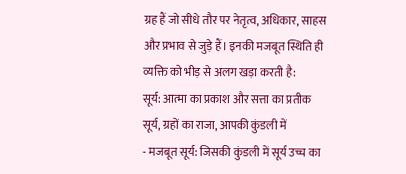ग्रह हैं जो सीधे तौर पर नेतृत्व, अधिकार, साहस और प्रभाव से जुड़े हैं। इनकी मजबूत स्थिति ही व्यक्ति को भीड़ से अलग खड़ा करती है:
सूर्य: आत्मा का प्रकाश और सत्ता का प्रतीक
सूर्य, ग्रहों का राजा, आपकी कुंडली में
- मजबूत सूर्य: जिसकी कुंडली में सूर्य उच्च का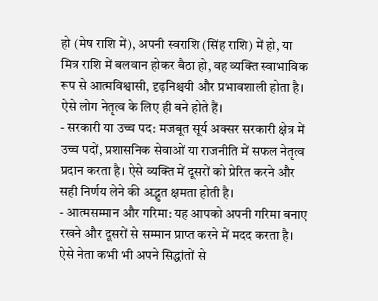हो (मेष राशि में), अपनी स्वराशि (सिंह राशि) में हो, या मित्र राशि में बलवान होकर बैठा हो, वह व्यक्ति स्वाभाविक रूप से आत्मविश्वासी, दृढ़निश्चयी और प्रभावशाली होता है। ऐसे लोग नेतृत्व के लिए ही बने होते हैं।
- सरकारी या उच्च पद: मजबूत सूर्य अक्सर सरकारी क्षेत्र में उच्च पदों, प्रशासनिक सेवाओं या राजनीति में सफल नेतृत्व प्रदान करता है। ऐसे व्यक्ति में दूसरों को प्रेरित करने और सही निर्णय लेने की अद्भुत क्षमता होती है।
- आत्मसम्मान और गरिमा: यह आपको अपनी गरिमा बनाए रखने और दूसरों से सम्मान प्राप्त करने में मदद करता है। ऐसे नेता कभी भी अपने सिद्धांतों से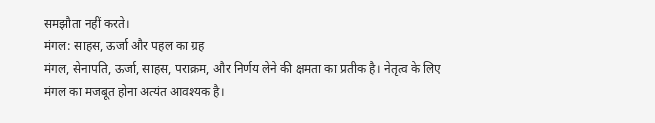समझौता नहीं करते।
मंगल: साहस, ऊर्जा और पहल का ग्रह
मंगल, सेनापति, ऊर्जा, साहस, पराक्रम, और निर्णय लेने की क्षमता का प्रतीक है। नेतृत्व के लिए मंगल का मजबूत होना अत्यंत आवश्यक है।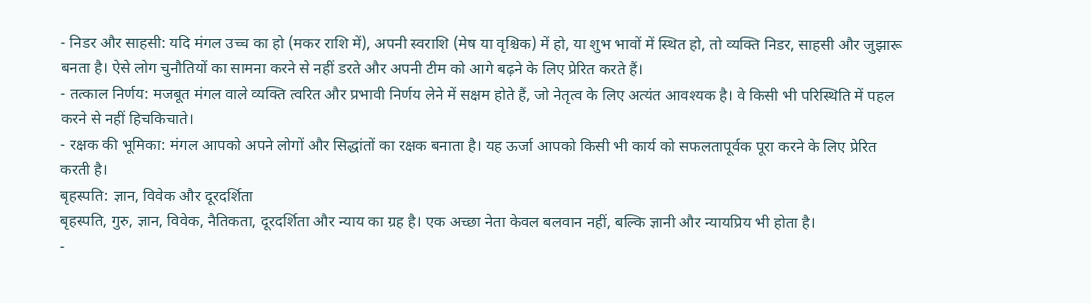- निडर और साहसी: यदि मंगल उच्च का हो (मकर राशि में), अपनी स्वराशि (मेष या वृश्चिक) में हो, या शुभ भावों में स्थित हो, तो व्यक्ति निडर, साहसी और जुझारू बनता है। ऐसे लोग चुनौतियों का सामना करने से नहीं डरते और अपनी टीम को आगे बढ़ने के लिए प्रेरित करते हैं।
- तत्काल निर्णय: मजबूत मंगल वाले व्यक्ति त्वरित और प्रभावी निर्णय लेने में सक्षम होते हैं, जो नेतृत्व के लिए अत्यंत आवश्यक है। वे किसी भी परिस्थिति में पहल करने से नहीं हिचकिचाते।
- रक्षक की भूमिका: मंगल आपको अपने लोगों और सिद्धांतों का रक्षक बनाता है। यह ऊर्जा आपको किसी भी कार्य को सफलतापूर्वक पूरा करने के लिए प्रेरित करती है।
बृहस्पति: ज्ञान, विवेक और दूरदर्शिता
बृहस्पति, गुरु, ज्ञान, विवेक, नैतिकता, दूरदर्शिता और न्याय का ग्रह है। एक अच्छा नेता केवल बलवान नहीं, बल्कि ज्ञानी और न्यायप्रिय भी होता है।
-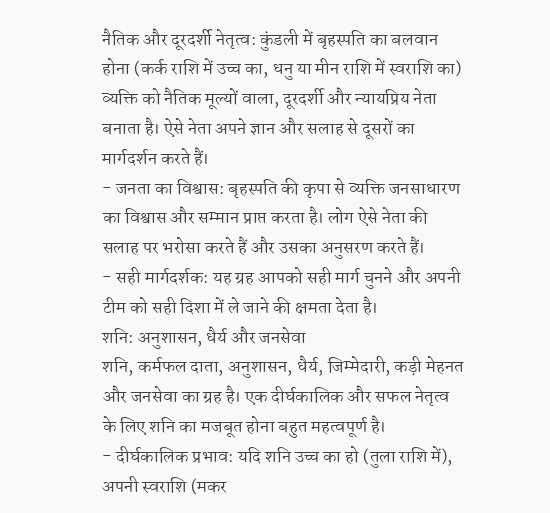नैतिक और दूरदर्शी नेतृत्व: कुंडली में बृहस्पति का बलवान होना (कर्क राशि में उच्च का, धनु या मीन राशि में स्वराशि का) व्यक्ति को नैतिक मूल्यों वाला, दूरदर्शी और न्यायप्रिय नेता बनाता है। ऐसे नेता अपने ज्ञान और सलाह से दूसरों का मार्गदर्शन करते हैं।
- जनता का विश्वास: बृहस्पति की कृपा से व्यक्ति जनसाधारण का विश्वास और सम्मान प्राप्त करता है। लोग ऐसे नेता की सलाह पर भरोसा करते हैं और उसका अनुसरण करते हैं।
- सही मार्गदर्शक: यह ग्रह आपको सही मार्ग चुनने और अपनी टीम को सही दिशा में ले जाने की क्षमता देता है।
शनि: अनुशासन, धैर्य और जनसेवा
शनि, कर्मफल दाता, अनुशासन, धैर्य, जिम्मेदारी, कड़ी मेहनत और जनसेवा का ग्रह है। एक दीर्घकालिक और सफल नेतृत्व के लिए शनि का मजबूत होना बहुत महत्वपूर्ण है।
- दीर्घकालिक प्रभाव: यदि शनि उच्च का हो (तुला राशि में), अपनी स्वराशि (मकर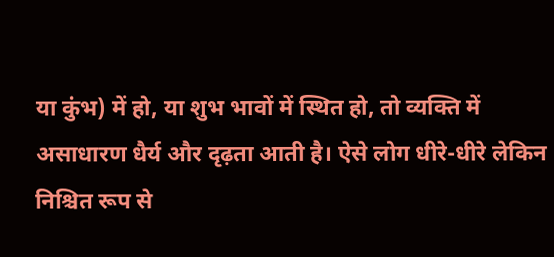या कुंभ) में हो, या शुभ भावों में स्थित हो, तो व्यक्ति में
असाधारण धैर्य और दृढ़ता आती है। ऐसे लोग धीरे-धीरे लेकिन निश्चित रूप से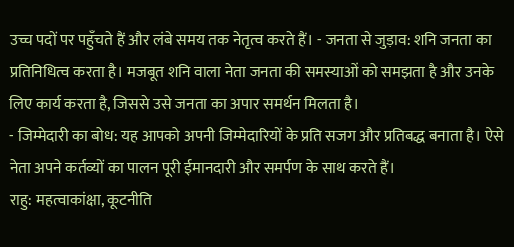उच्च पदों पर पहुँचते हैं और लंबे समय तक नेतृत्व करते हैं। - जनता से जुड़ाव: शनि जनता का प्रतिनिधित्व करता है। मजबूत शनि वाला नेता जनता की समस्याओं को समझता है और उनके लिए कार्य करता है, जिससे उसे जनता का अपार समर्थन मिलता है।
- जिम्मेदारी का बोध: यह आपको अपनी जिम्मेदारियों के प्रति सजग और प्रतिबद्ध बनाता है। ऐसे नेता अपने कर्तव्यों का पालन पूरी ईमानदारी और समर्पण के साथ करते हैं।
राहु: महत्वाकांक्षा, कूटनीति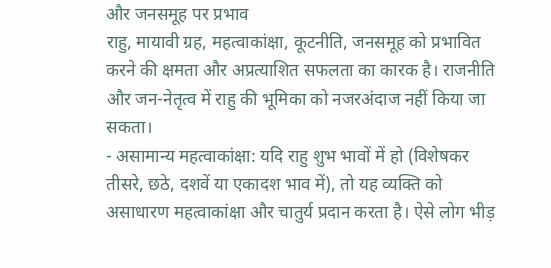और जनसमूह पर प्रभाव
राहु, मायावी ग्रह, महत्वाकांक्षा, कूटनीति, जनसमूह को प्रभावित करने की क्षमता और अप्रत्याशित सफलता का कारक है। राजनीति और जन-नेतृत्व में राहु की भूमिका को नजरअंदाज नहीं किया जा सकता।
- असामान्य महत्वाकांक्षा: यदि राहु शुभ भावों में हो (विशेषकर तीसरे, छठे, दशवें या एकादश भाव में), तो यह व्यक्ति को
असाधारण महत्वाकांक्षा और चातुर्य प्रदान करता है। ऐसे लोग भीड़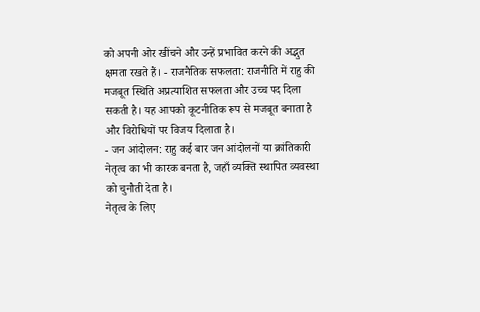को अपनी ओर खींचने और उन्हें प्रभावित करने की अद्भुत क्षमता रखते हैं। - राजनैतिक सफलता: राजनीति में राहु की मजबूत स्थिति अप्रत्याशित सफलता और उच्च पद दिला सकती है। यह आपको कूटनीतिक रूप से मजबूत बनाता है और विरोधियों पर विजय दिलाता है।
- जन आंदोलन: राहु कई बार जन आंदोलनों या क्रांतिकारी नेतृत्व का भी कारक बनता है, जहाँ व्यक्ति स्थापित व्यवस्था को चुनौती देता है।
नेतृत्व के लिए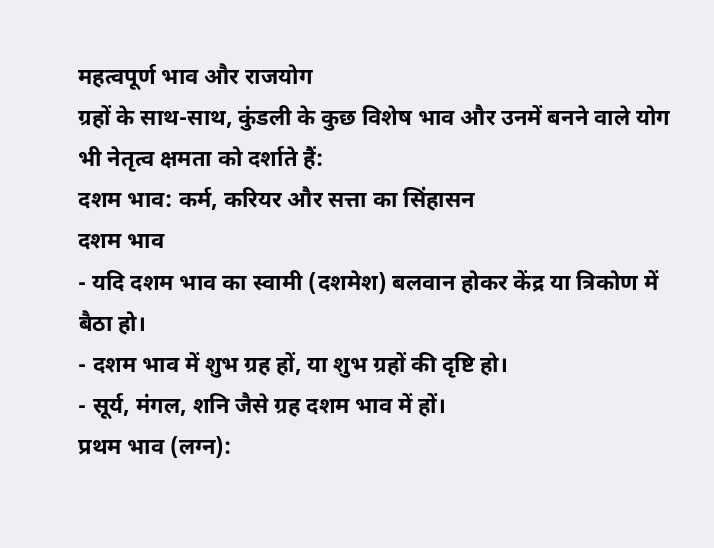महत्वपूर्ण भाव और राजयोग
ग्रहों के साथ-साथ, कुंडली के कुछ विशेष भाव और उनमें बनने वाले योग भी नेतृत्व क्षमता को दर्शाते हैं:
दशम भाव: कर्म, करियर और सत्ता का सिंहासन
दशम भाव
- यदि दशम भाव का स्वामी (दशमेश) बलवान होकर केंद्र या त्रिकोण में बैठा हो।
- दशम भाव में शुभ ग्रह हों, या शुभ ग्रहों की दृष्टि हो।
- सूर्य, मंगल, शनि जैसे ग्रह दशम भाव में हों।
प्रथम भाव (लग्न):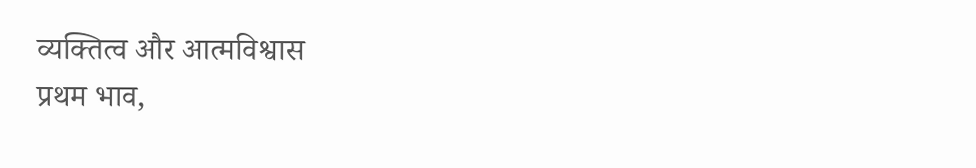व्यक्तित्व और आत्मविश्वास
प्रथम भाव,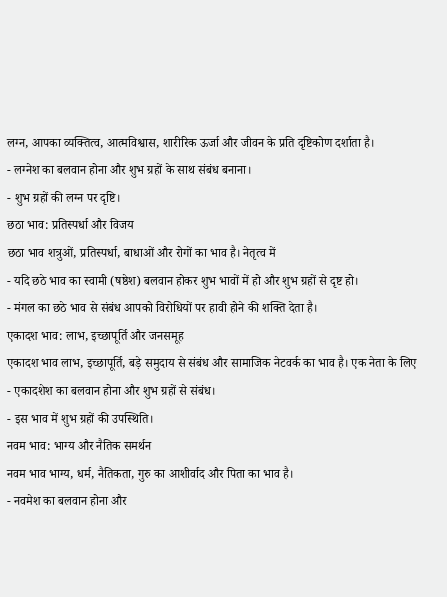लग्न, आपका व्यक्तित्व, आत्मविश्वास, शारीरिक ऊर्जा और जीवन के प्रति दृष्टिकोण दर्शाता है।
- लग्नेश का बलवान होना और शुभ ग्रहों के साथ संबंध बनाना।
- शुभ ग्रहों की लग्न पर दृष्टि।
छठा भाव: प्रतिस्पर्धा और विजय
छठा भाव शत्रुओं, प्रतिस्पर्धा, बाधाओं और रोगों का भाव है। नेतृत्व में
- यदि छठे भाव का स्वामी (षष्ठेश) बलवान होकर शुभ भावों में हो और शुभ ग्रहों से दृष्ट हो।
- मंगल का छठे भाव से संबंध आपको विरोधियों पर हावी होने की शक्ति देता है।
एकादश भाव: लाभ, इच्छापूर्ति और जनसमूह
एकादश भाव लाभ, इच्छापूर्ति, बड़े समुदाय से संबंध और सामाजिक नेटवर्क का भाव है। एक नेता के लिए
- एकादशेश का बलवान होना और शुभ ग्रहों से संबंध।
- इस भाव में शुभ ग्रहों की उपस्थिति।
नवम भाव: भाग्य और नैतिक समर्थन
नवम भाव भाग्य, धर्म, नैतिकता, गुरु का आशीर्वाद और पिता का भाव है।
- नवमेश का बलवान होना और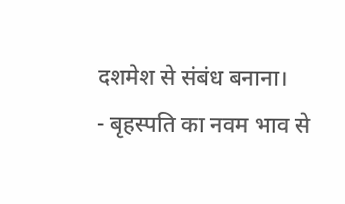दशमेश से संबंध बनाना।
- बृहस्पति का नवम भाव से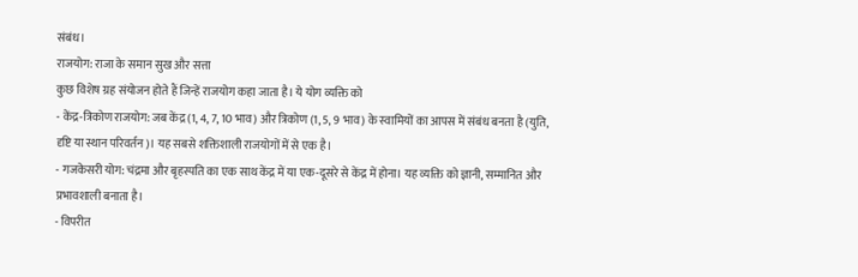संबंध।
राजयोग: राजा के समान सुख और सत्ता
कुछ विशेष ग्रह संयोजन होते हैं जिन्हें राजयोग कहा जाता है। ये योग व्यक्ति को
- केंद्र-त्रिकोण राजयोग: जब केंद्र (1, 4, 7, 10 भाव) और त्रिकोण (1, 5, 9 भाव) के स्वामियों का आपस में संबंध बनता है (युति, दृष्टि या स्थान परिवर्तन)। यह सबसे शक्तिशाली राजयोगों में से एक है।
- गजकेसरी योग: चंद्रमा और बृहस्पति का एक साथ केंद्र में या एक-दूसरे से केंद्र में होना। यह व्यक्ति को ज्ञानी, सम्मानित और प्रभावशाली बनाता है।
- विपरीत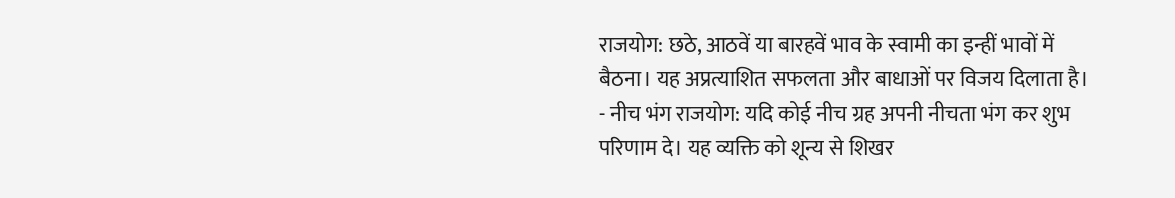राजयोग: छठे, आठवें या बारहवें भाव के स्वामी का इन्हीं भावों में बैठना। यह अप्रत्याशित सफलता और बाधाओं पर विजय दिलाता है।
- नीच भंग राजयोग: यदि कोई नीच ग्रह अपनी नीचता भंग कर शुभ परिणाम दे। यह व्यक्ति को शून्य से शिखर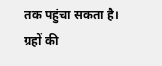तक पहुंचा सकता है।
ग्रहों की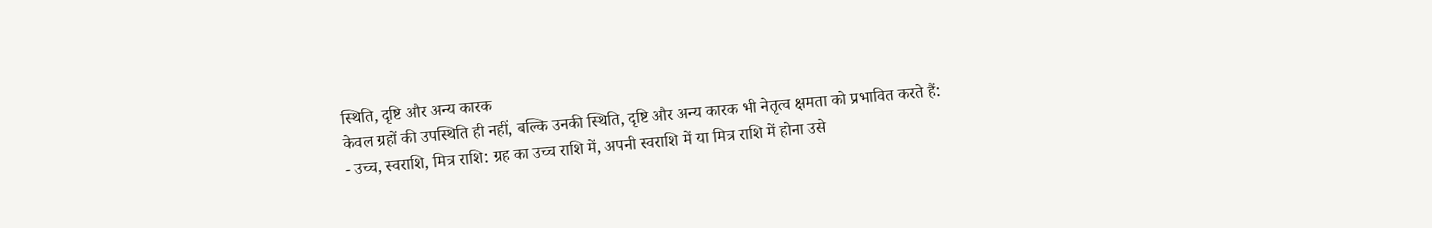स्थिति, दृष्टि और अन्य कारक
केवल ग्रहों की उपस्थिति ही नहीं, बल्कि उनकी स्थिति, दृष्टि और अन्य कारक भी नेतृत्व क्षमता को प्रभावित करते हैं:
- उच्च, स्वराशि, मित्र राशि: ग्रह का उच्च राशि में, अपनी स्वराशि में या मित्र राशि में होना उसे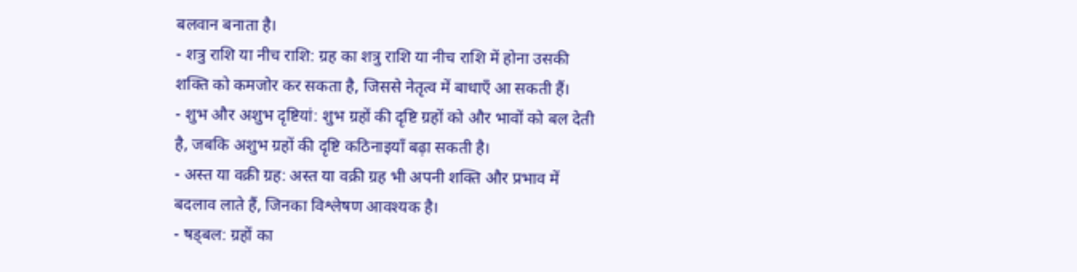बलवान बनाता है।
- शत्रु राशि या नीच राशि: ग्रह का शत्रु राशि या नीच राशि में होना उसकी शक्ति को कमजोर कर सकता है, जिससे नेतृत्व में बाधाएँ आ सकती हैं।
- शुभ और अशुभ दृष्टियां: शुभ ग्रहों की दृष्टि ग्रहों को और भावों को बल देती है, जबकि अशुभ ग्रहों की दृष्टि कठिनाइयाँ बढ़ा सकती है।
- अस्त या वक्री ग्रह: अस्त या वक्री ग्रह भी अपनी शक्ति और प्रभाव में बदलाव लाते हैं, जिनका विश्लेषण आवश्यक है।
- षड्बल: ग्रहों का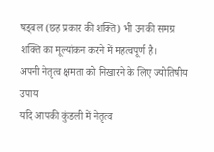षड्बल (छह प्रकार की शक्ति) भी उनकी समग्र शक्ति का मूल्यांकन करने में महत्वपूर्ण है।
अपनी नेतृत्व क्षमता को निखारने के लिए ज्योतिषीय उपाय
यदि आपकी कुंडली में नेतृत्व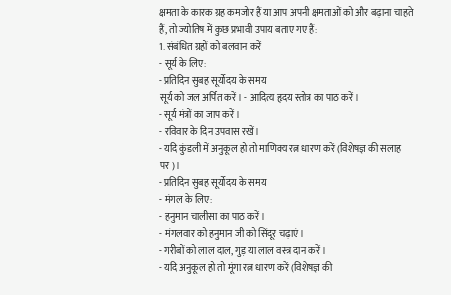क्षमता के कारक ग्रह कमजोर हैं या आप अपनी क्षमताओं को और बढ़ाना चाहते हैं, तो ज्योतिष में कुछ प्रभावी उपाय बताए गए हैं:
1. संबंधित ग्रहों को बलवान करें
- सूर्य के लिए:
- प्रतिदिन सुबह सूर्योदय के समय
सूर्य को जल अर्पित करें। - आदित्य हृदय स्तोत्र का पाठ करें।
- सूर्य मंत्रों का जाप करें।
- रविवार के दिन उपवास रखें।
- यदि कुंडली में अनुकूल हो तो माणिक्य रत्न धारण करें (विशेषज्ञ की सलाह पर)।
- प्रतिदिन सुबह सूर्योदय के समय
- मंगल के लिए:
- हनुमान चालीसा का पाठ करें।
- मंगलवार को हनुमान जी को सिंदूर चढ़ाएं।
- गरीबों को लाल दाल, गुड़ या लाल वस्त्र दान करें।
- यदि अनुकूल हो तो मूंगा रत्न धारण करें (विशेषज्ञ की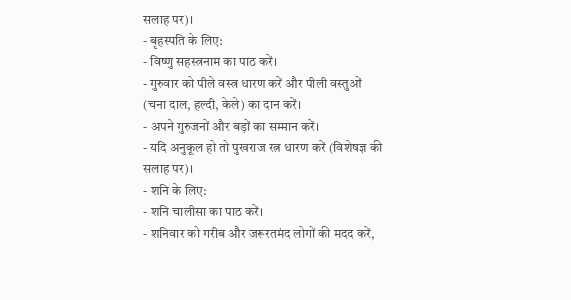सलाह पर)।
- बृहस्पति के लिए:
- विष्णु सहस्त्रनाम का पाठ करें।
- गुरुवार को पीले वस्त्र धारण करें और पीली वस्तुओं (चना दाल, हल्दी, केले) का दान करें।
- अपने गुरुजनों और बड़ों का सम्मान करें।
- यदि अनुकूल हो तो पुखराज रत्न धारण करें (विशेषज्ञ की सलाह पर)।
- शनि के लिए:
- शनि चालीसा का पाठ करें।
- शनिवार को गरीब और जरूरतमंद लोगों की मदद करें,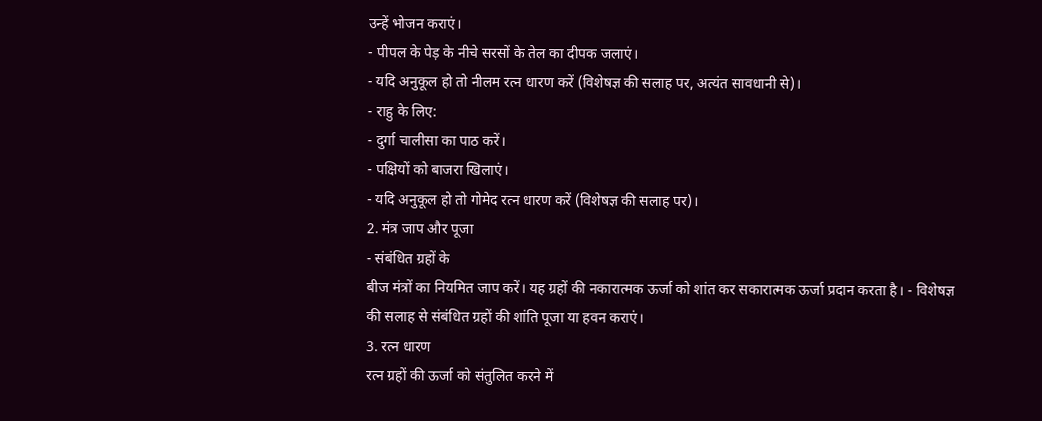उन्हें भोजन कराएं।
- पीपल के पेड़ के नीचे सरसों के तेल का दीपक जलाएं।
- यदि अनुकूल हो तो नीलम रत्न धारण करें (विशेषज्ञ की सलाह पर, अत्यंत सावधानी से)।
- राहु के लिए:
- दुर्गा चालीसा का पाठ करें।
- पक्षियों को बाजरा खिलाएं।
- यदि अनुकूल हो तो गोमेद रत्न धारण करें (विशेषज्ञ की सलाह पर)।
2. मंत्र जाप और पूजा
- संबंधित ग्रहों के
बीज मंत्रों का नियमित जाप करें। यह ग्रहों की नकारात्मक ऊर्जा को शांत कर सकारात्मक ऊर्जा प्रदान करता है। - विशेषज्ञ की सलाह से संबंधित ग्रहों की शांति पूजा या हवन कराएं।
3. रत्न धारण
रत्न ग्रहों की ऊर्जा को संतुलित करने में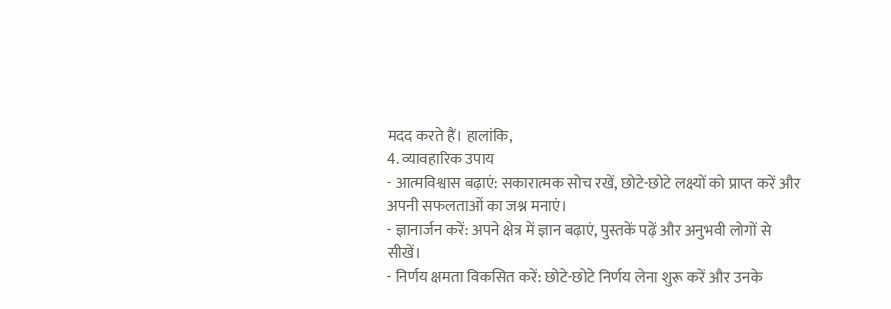मदद करते हैं। हालांकि,
4. व्यावहारिक उपाय
- आत्मविश्वास बढ़ाएं: सकारात्मक सोच रखें, छोटे-छोटे लक्ष्यों को प्राप्त करें और अपनी सफलताओं का जश्न मनाएं।
- ज्ञानार्जन करें: अपने क्षेत्र में ज्ञान बढ़ाएं, पुस्तकें पढ़ें और अनुभवी लोगों से सीखें।
- निर्णय क्षमता विकसित करें: छोटे-छोटे निर्णय लेना शुरू करें और उनके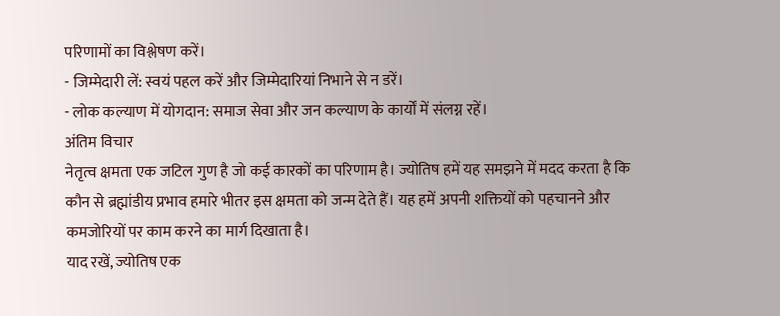परिणामों का विश्लेषण करें।
- जिम्मेदारी लें: स्वयं पहल करें और जिम्मेदारियां निभाने से न डरें।
- लोक कल्याण में योगदान: समाज सेवा और जन कल्याण के कार्यों में संलग्न रहें।
अंतिम विचार
नेतृत्व क्षमता एक जटिल गुण है जो कई कारकों का परिणाम है। ज्योतिष हमें यह समझने में मदद करता है कि कौन से ब्रह्मांडीय प्रभाव हमारे भीतर इस क्षमता को जन्म देते हैं। यह हमें अपनी शक्तियों को पहचानने और कमजोरियों पर काम करने का मार्ग दिखाता है।
याद रखें, ज्योतिष एक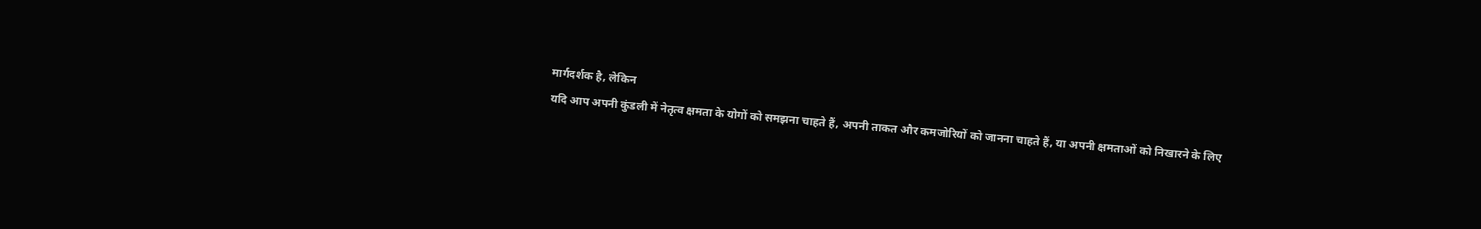मार्गदर्शक है, लेकिन
यदि आप अपनी कुंडली में नेतृत्व क्षमता के योगों को समझना चाहते हैं, अपनी ताकत और कमजोरियों को जानना चाहते हैं, या अपनी क्षमताओं को निखारने के लिए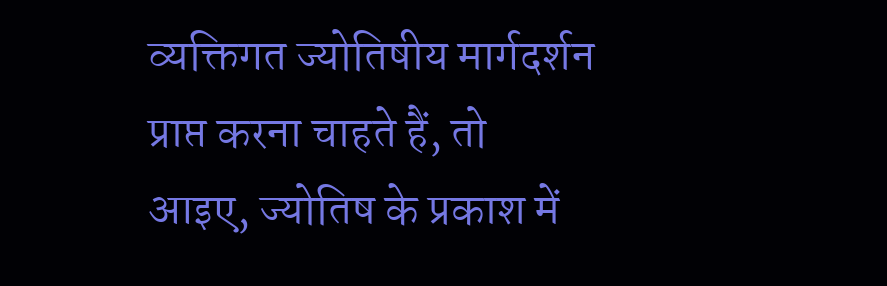व्यक्तिगत ज्योतिषीय मार्गदर्शन प्राप्त करना चाहते हैं, तो
आइए, ज्योतिष के प्रकाश में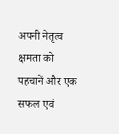अपनी नेतृत्व क्षमता को पहचानें और एक सफल एवं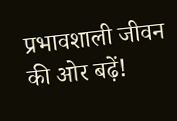प्रभावशाली जीवन की ओर बढ़ें!